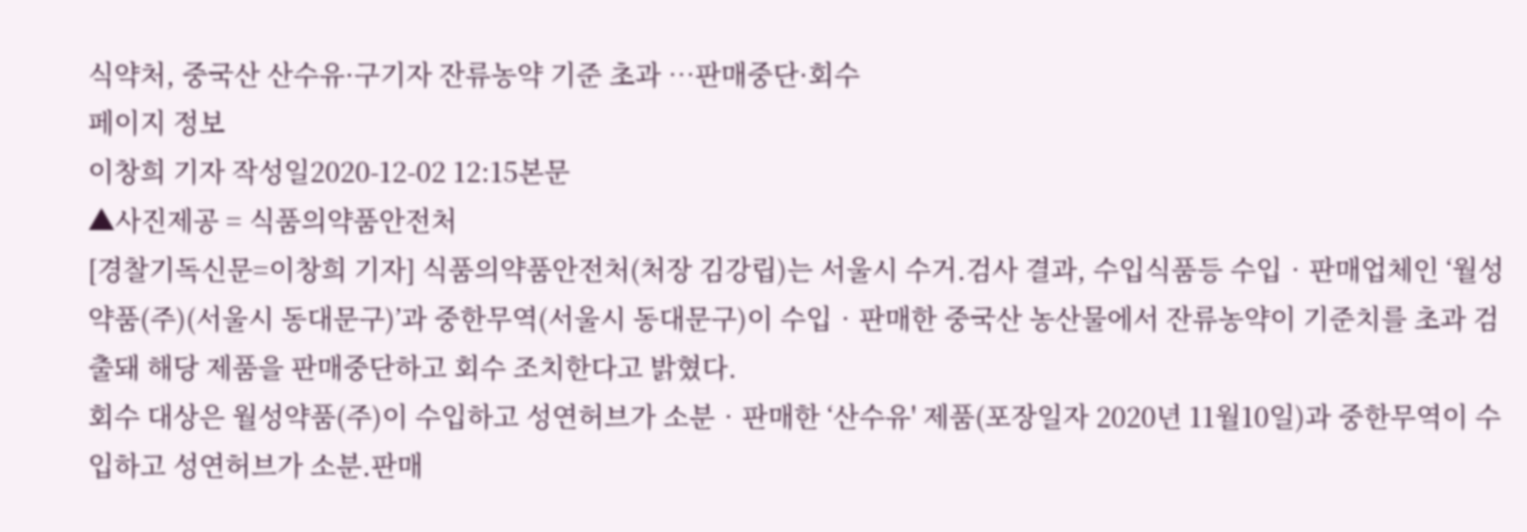식약처, 중국산 산수유·구기자 잔류농약 기준 초과 …판매중단·회수
페이지 정보
이창희 기자 작성일2020-12-02 12:15본문
▲사진제공 = 식품의약품안전처
[경찰기독신문=이창희 기자] 식품의약품안전처(처장 김강립)는 서울시 수거․검사 결과, 수입식품등 수입‧판매업체인 ‘월성약품(주)(서울시 동대문구)’과 중한무역(서울시 동대문구)이 수입‧판매한 중국산 농산물에서 잔류농약이 기준치를 초과 검출돼 해당 제품을 판매중단하고 회수 조치한다고 밝혔다.
회수 대상은 월성약품(주)이 수입하고 성연허브가 소분‧판매한 ‘산수유' 제품(포장일자 2020년 11월10일)과 중한무역이 수입하고 성연허브가 소분․판매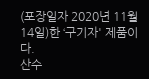(포장일자 2020년 11월14일)한 ‘구기자' 제품이다.
산수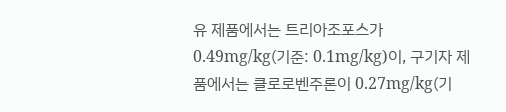유 제품에서는 트리아조포스가 0.49mg/kg(기준: 0.1mg/kg)이, 구기자 제품에서는 클로로벤주론이 0.27mg/kg(기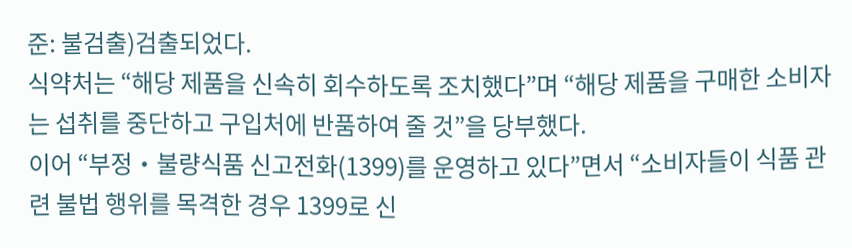준: 불검출)검출되었다.
식약처는 “해당 제품을 신속히 회수하도록 조치했다”며 “해당 제품을 구매한 소비자는 섭취를 중단하고 구입처에 반품하여 줄 것”을 당부했다.
이어 “부정‧불량식품 신고전화(1399)를 운영하고 있다”면서 “소비자들이 식품 관련 불법 행위를 목격한 경우 1399로 신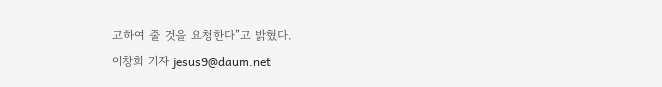고하여 줄 것을 요청한다”고 밝혔다.
이창희 기자 jesus9@daum.net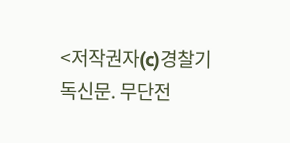<저작권자(c)경찰기독신문. 무단전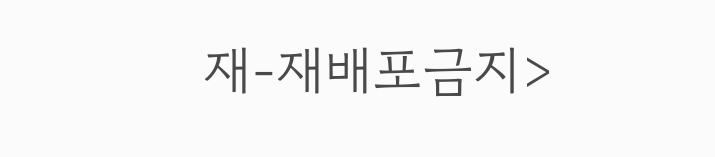재-재배포금지>